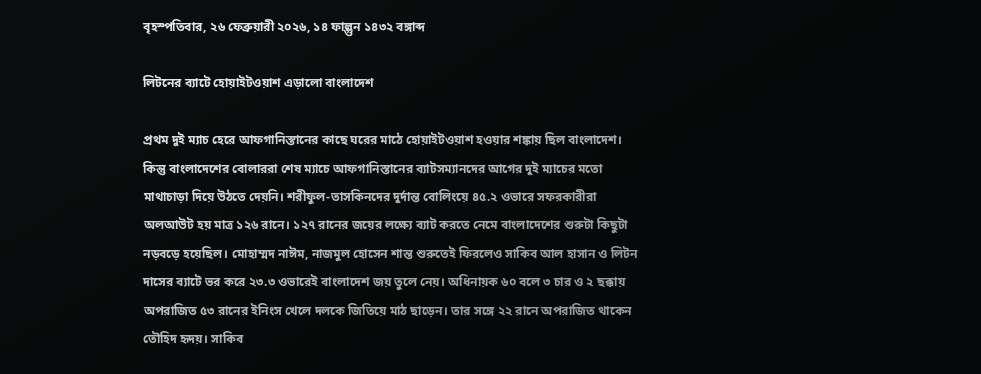বৃহস্পতিবার, ২৬ ফেব্রুয়ারী ২০২৬, ১৪ ফাল্গুন ১৪৩২ বঙ্গাব্দ

লিটনের ব্যাটে হোয়াইটওয়াশ এড়ালো বাংলাদেশ

প্রথম দুই ম্যাচ হেরে আফগানিস্তানের কাছে ঘরের মাঠে হোয়াইটওয়াশ হওয়ার শঙ্কায় ছিল বাংলাদেশ। কিন্তু বাংলাদেশের বোলাররা শেষ ম্যাচে আফগানিস্তানের ব্যাটসম্যানদের আগের দুই ম্যাচের মতো মাথাচাড়া দিয়ে উঠতে দেয়নি। শরীফুল-তাসকিনদের দুর্দান্ত বোলিংয়ে ৪৫.২ ওভারে সফরকারীরা অলআউট হয় মাত্র ১২৬ রানে। ১২৭ রানের জয়ের লক্ষ্যে ব্যাট করতে নেমে বাংলাদেশের শুরুটা কিছুটা নড়বড়ে হয়েছিল। মোহাম্মদ নাঈম, নাজমুল হোসেন শান্ত শুরুতেই ফিরলেও সাকিব আল হাসান ও লিটন দাসের ব্যাটে ভর করে ২৩.৩ ওভারেই বাংলাদেশ জয় তুলে নেয়। অধিনায়ক ৬০ বলে ৩ চার ও ২ ছক্কায় অপরাজিত ৫৩ রানের ইনিংস খেলে দলকে জিতিয়ে মাঠ ছাড়েন। তার সঙ্গে ২২ রানে অপরাজিত থাকেন তৌহিদ হৃদয়। সাকিব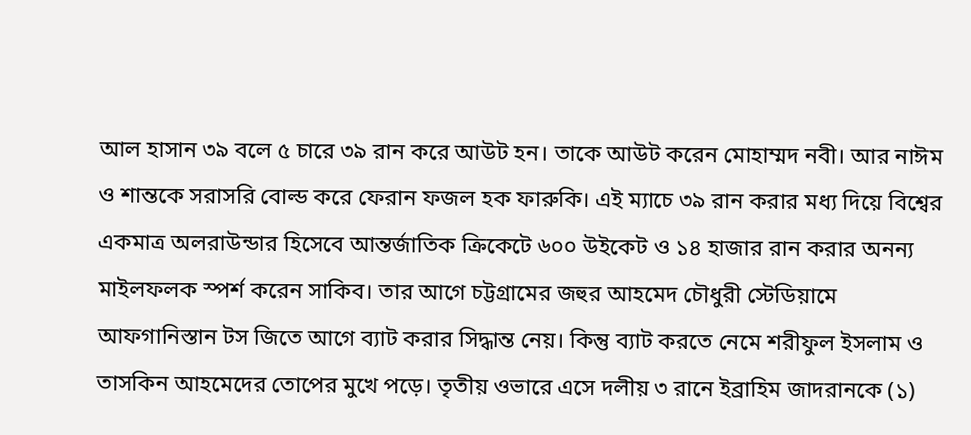আল হাসান ৩৯ বলে ৫ চারে ৩৯ রান করে আউট হন। তাকে আউট করেন মোহাম্মদ নবী। আর নাঈম ও শান্তকে সরাসরি বোল্ড করে ফেরান ফজল হক ফারুকি। এই ম্যাচে ৩৯ রান করার মধ্য দিয়ে বিশ্বের একমাত্র অলরাউন্ডার হিসেবে আন্তর্জাতিক ক্রিকেটে ৬০০ উইকেট ও ১৪ হাজার রান করার অনন্য মাইলফলক স্পর্শ করেন সাকিব। তার আগে চট্টগ্রামের জহুর আহমেদ চৌধুরী স্টেডিয়ামে আফগানিস্তান টস জিতে আগে ব্যাট করার সিদ্ধান্ত নেয়। কিন্তু ব্যাট করতে নেমে শরীফুল ইসলাম ও তাসকিন আহমেদের তোপের মুখে পড়ে। তৃতীয় ওভারে এসে দলীয় ৩ রানে ইব্রাহিম জাদরানকে (১)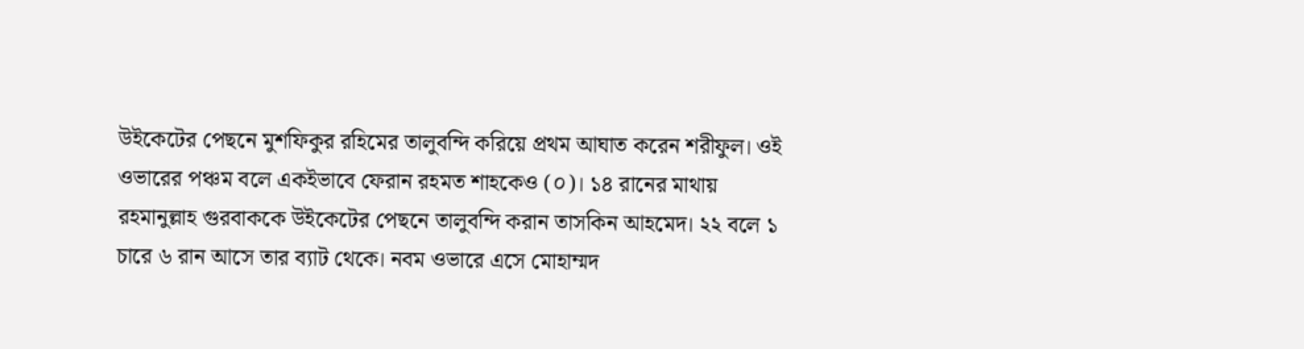উইকেটের পেছনে মুশফিকুর রহিমের তালুবন্দি করিয়ে প্রথম আঘাত করেন শরীফুল। ওই ওভারের পঞ্চম বলে একইভাবে ফেরান রহমত শাহকেও (০)। ১৪ রানের মাথায় রহমানুল্লাহ গুরবাককে উইকেটের পেছনে তালুবন্দি করান তাসকিন আহমেদ। ২২ বলে ১ চারে ৬ রান আসে তার ব্যাট থেকে। নবম ওভারে এসে মোহাম্মদ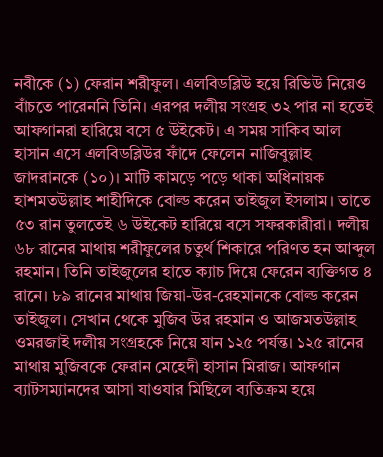নবীকে (১) ফেরান শরীফুল। এলবিডব্লিউ হয়ে রিভিউ নিয়েও বাঁচতে পারেননি তিনি। এরপর দলীয় সংগ্রহ ৩২ পার না হতেই আফগানরা হারিয়ে বসে ৫ উইকেট। এ সময় সাকিব আল হাসান এসে এলবিডব্লিউর ফাঁদে ফেলেন নাজিবুল্লাহ জাদরানকে (১০)। মাটি কামড়ে পড়ে থাকা অধিনায়ক হাশমতউল্লাহ শাহীদিকে বোল্ড করেন তাইজুল ইসলাম। তাতে ৫৩ রান তুলতেই ৬ উইকেট হারিয়ে বসে সফরকারীরা। দলীয় ৬৮ রানের মাথায় শরীফুলের চতুর্থ শিকারে পরিণত হন আব্দুল রহমান। তিনি তাইজুলের হাতে ক্যাচ দিয়ে ফেরেন ব্যক্তিগত ৪ রানে। ৮৯ রানের মাথায় জিয়া-উর-রেহমানকে বোল্ড করেন তাইজুল। সেখান থেকে মুজিব উর রহমান ও আজমতউল্লাহ ওমরজাই দলীয় সংগ্রহকে নিয়ে যান ১২৫ পর্যন্ত। ১২৫ রানের মাথায় মুজিবকে ফেরান মেহেদী হাসান মিরাজ। আফগান ব্যাটসম্যানদের আসা যাওযার মিছিলে ব্যতিক্রম হয়ে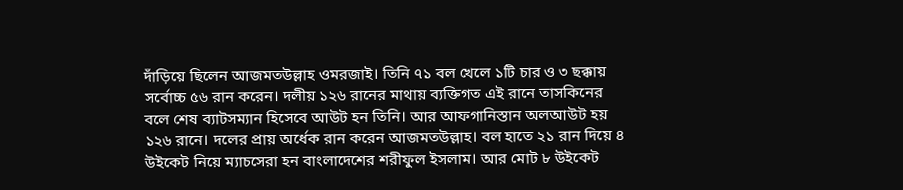দাঁড়িয়ে ছিলেন আজমতউল্লাহ ওমরজাই। তিনি ৭১ বল খেলে ১টি চার ও ৩ ছক্কায় সর্বোচ্চ ৫৬ রান করেন। দলীয় ১২৬ রানের মাথায় ব্যক্তিগত এই রানে তাসকিনের বলে শেষ ব্যাটসম্যান হিসেবে আউট হন তিনি। আর আফগানিস্তান অলআউট হয় ১২৬ রানে। দলের প্রায় অর্ধেক রান করেন আজমতউল্লাহ। বল হাতে ২১ রান দিয়ে ৪ উইকেট নিয়ে ম্যাচসেরা হন বাংলাদেশের শরীফুল ইসলাম। আর মোট ৮ উইকেট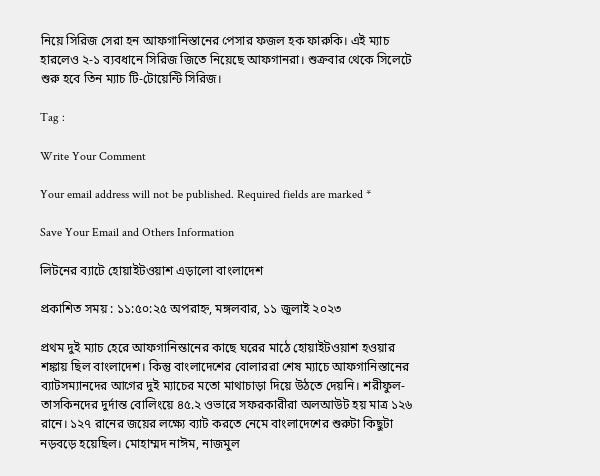নিয়ে সিরিজ সেরা হন আফগানিস্তানের পেসার ফজল হক ফারুকি। এই ম্যাচ হারলেও ২-১ ব্যবধানে সিরিজ জিতে নিয়েছে আফগানরা। শুক্রবার থেকে সিলেটে শুরু হবে তিন ম্যাচ টি-টোয়েন্টি সিরিজ।

Tag :

Write Your Comment

Your email address will not be published. Required fields are marked *

Save Your Email and Others Information

লিটনের ব্যাটে হোয়াইটওয়াশ এড়ালো বাংলাদেশ

প্রকাশিত সময় : ১১:৫০:২৫ অপরাহ্ন, মঙ্গলবার, ১১ জুলাই ২০২৩

প্রথম দুই ম্যাচ হেরে আফগানিস্তানের কাছে ঘরের মাঠে হোয়াইটওয়াশ হওয়ার শঙ্কায় ছিল বাংলাদেশ। কিন্তু বাংলাদেশের বোলাররা শেষ ম্যাচে আফগানিস্তানের ব্যাটসম্যানদের আগের দুই ম্যাচের মতো মাথাচাড়া দিয়ে উঠতে দেয়নি। শরীফুল-তাসকিনদের দুর্দান্ত বোলিংয়ে ৪৫.২ ওভারে সফরকারীরা অলআউট হয় মাত্র ১২৬ রানে। ১২৭ রানের জয়ের লক্ষ্যে ব্যাট করতে নেমে বাংলাদেশের শুরুটা কিছুটা নড়বড়ে হয়েছিল। মোহাম্মদ নাঈম, নাজমুল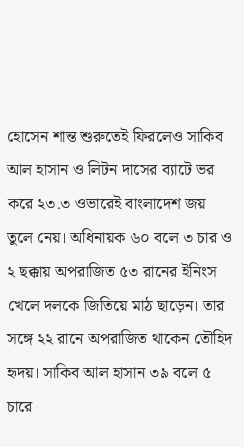হোসেন শান্ত শুরুতেই ফিরলেও সাকিব আল হাসান ও লিটন দাসের ব্যাটে ভর করে ২৩.৩ ওভারেই বাংলাদেশ জয় তুলে নেয়। অধিনায়ক ৬০ বলে ৩ চার ও ২ ছক্কায় অপরাজিত ৫৩ রানের ইনিংস খেলে দলকে জিতিয়ে মাঠ ছাড়েন। তার সঙ্গে ২২ রানে অপরাজিত থাকেন তৌহিদ হৃদয়। সাকিব আল হাসান ৩৯ বলে ৫ চারে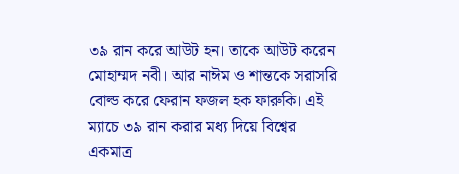৩৯ রান করে আউট হন। তাকে আউট করেন মোহাম্মদ নবী। আর নাঈম ও শান্তকে সরাসরি বোল্ড করে ফেরান ফজল হক ফারুকি। এই ম্যাচে ৩৯ রান করার মধ্য দিয়ে বিশ্বের একমাত্র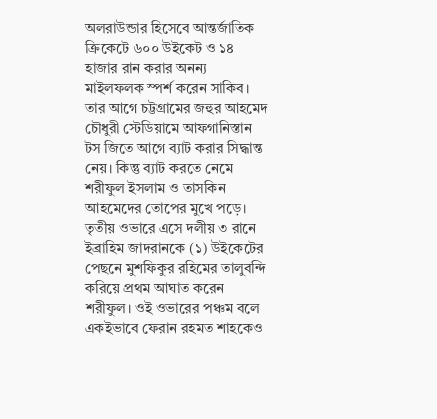অলরাউন্ডার হিসেবে আন্তর্জাতিক ক্রিকেটে ৬০০ উইকেট ও ১৪ হাজার রান করার অনন্য মাইলফলক স্পর্শ করেন সাকিব। তার আগে চট্টগ্রামের জহুর আহমেদ চৌধুরী স্টেডিয়ামে আফগানিস্তান টস জিতে আগে ব্যাট করার সিদ্ধান্ত নেয়। কিন্তু ব্যাট করতে নেমে শরীফুল ইসলাম ও তাসকিন আহমেদের তোপের মুখে পড়ে। তৃতীয় ওভারে এসে দলীয় ৩ রানে ইব্রাহিম জাদরানকে (১) উইকেটের পেছনে মুশফিকুর রহিমের তালুবন্দি করিয়ে প্রথম আঘাত করেন শরীফুল। ওই ওভারের পঞ্চম বলে একইভাবে ফেরান রহমত শাহকেও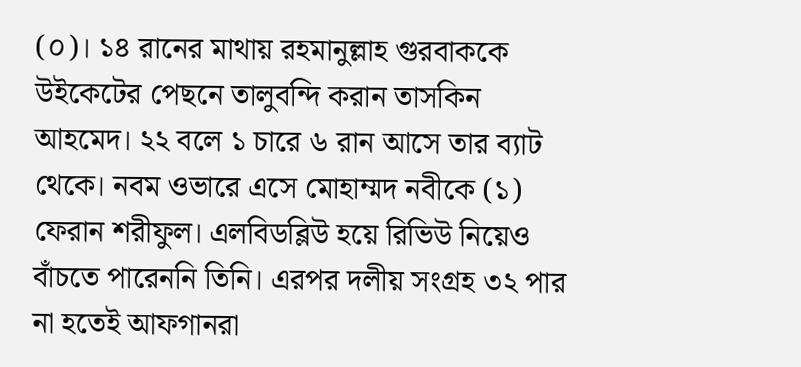(০)। ১৪ রানের মাথায় রহমানুল্লাহ গুরবাককে উইকেটের পেছনে তালুবন্দি করান তাসকিন আহমেদ। ২২ বলে ১ চারে ৬ রান আসে তার ব্যাট থেকে। নবম ওভারে এসে মোহাম্মদ নবীকে (১) ফেরান শরীফুল। এলবিডব্লিউ হয়ে রিভিউ নিয়েও বাঁচতে পারেননি তিনি। এরপর দলীয় সংগ্রহ ৩২ পার না হতেই আফগানরা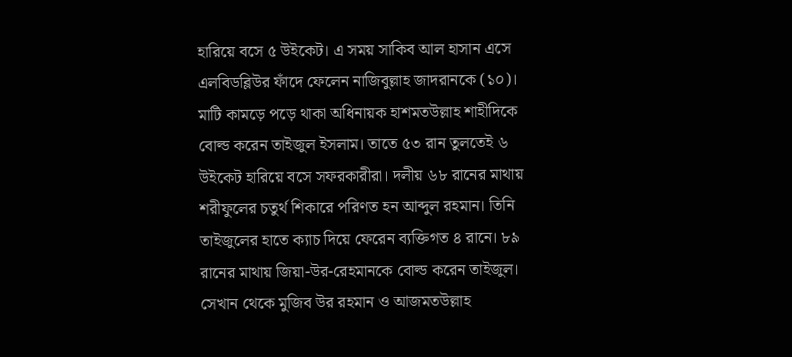হারিয়ে বসে ৫ উইকেট। এ সময় সাকিব আল হাসান এসে এলবিডব্লিউর ফাঁদে ফেলেন নাজিবুল্লাহ জাদরানকে (১০)। মাটি কামড়ে পড়ে থাকা অধিনায়ক হাশমতউল্লাহ শাহীদিকে বোল্ড করেন তাইজুল ইসলাম। তাতে ৫৩ রান তুলতেই ৬ উইকেট হারিয়ে বসে সফরকারীরা। দলীয় ৬৮ রানের মাথায় শরীফুলের চতুর্থ শিকারে পরিণত হন আব্দুল রহমান। তিনি তাইজুলের হাতে ক্যাচ দিয়ে ফেরেন ব্যক্তিগত ৪ রানে। ৮৯ রানের মাথায় জিয়া-উর-রেহমানকে বোল্ড করেন তাইজুল। সেখান থেকে মুজিব উর রহমান ও আজমতউল্লাহ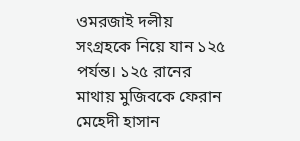ওমরজাই দলীয় সংগ্রহকে নিয়ে যান ১২৫ পর্যন্ত। ১২৫ রানের মাথায় মুজিবকে ফেরান মেহেদী হাসান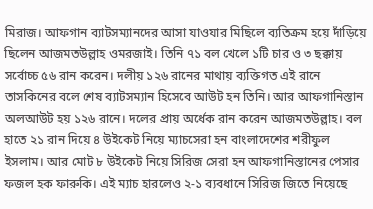মিরাজ। আফগান ব্যাটসম্যানদের আসা যাওযার মিছিলে ব্যতিক্রম হয়ে দাঁড়িয়ে ছিলেন আজমতউল্লাহ ওমরজাই। তিনি ৭১ বল খেলে ১টি চার ও ৩ ছক্কায় সর্বোচ্চ ৫৬ রান করেন। দলীয় ১২৬ রানের মাথায় ব্যক্তিগত এই রানে তাসকিনের বলে শেষ ব্যাটসম্যান হিসেবে আউট হন তিনি। আর আফগানিস্তান অলআউট হয় ১২৬ রানে। দলের প্রায় অর্ধেক রান করেন আজমতউল্লাহ। বল হাতে ২১ রান দিয়ে ৪ উইকেট নিয়ে ম্যাচসেরা হন বাংলাদেশের শরীফুল ইসলাম। আর মোট ৮ উইকেট নিয়ে সিরিজ সেরা হন আফগানিস্তানের পেসার ফজল হক ফারুকি। এই ম্যাচ হারলেও ২-১ ব্যবধানে সিরিজ জিতে নিয়েছে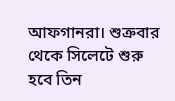আফগানরা। শুক্রবার থেকে সিলেটে শুরু হবে তিন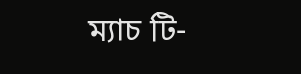ম্যাচ টি-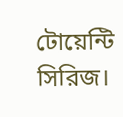টোয়েন্টি সিরিজ।